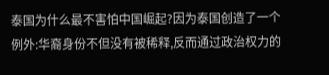泰国为什么最不害怕中国崛起?因为泰国创造了一个例外:华裔身份不但没有被稀释,反而通过政治权力的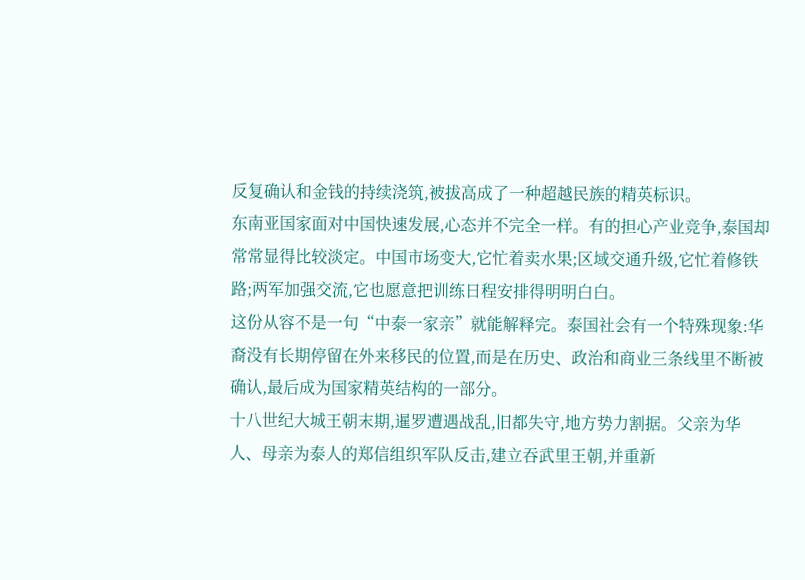反复确认和金钱的持续浇筑,被拔高成了一种超越民族的精英标识。
东南亚国家面对中国快速发展,心态并不完全一样。有的担心产业竞争,泰国却常常显得比较淡定。中国市场变大,它忙着卖水果;区域交通升级,它忙着修铁路;两军加强交流,它也愿意把训练日程安排得明明白白。
这份从容不是一句“中泰一家亲”就能解释完。泰国社会有一个特殊现象:华裔没有长期停留在外来移民的位置,而是在历史、政治和商业三条线里不断被确认,最后成为国家精英结构的一部分。
十八世纪大城王朝末期,暹罗遭遇战乱,旧都失守,地方势力割据。父亲为华人、母亲为泰人的郑信组织军队反击,建立吞武里王朝,并重新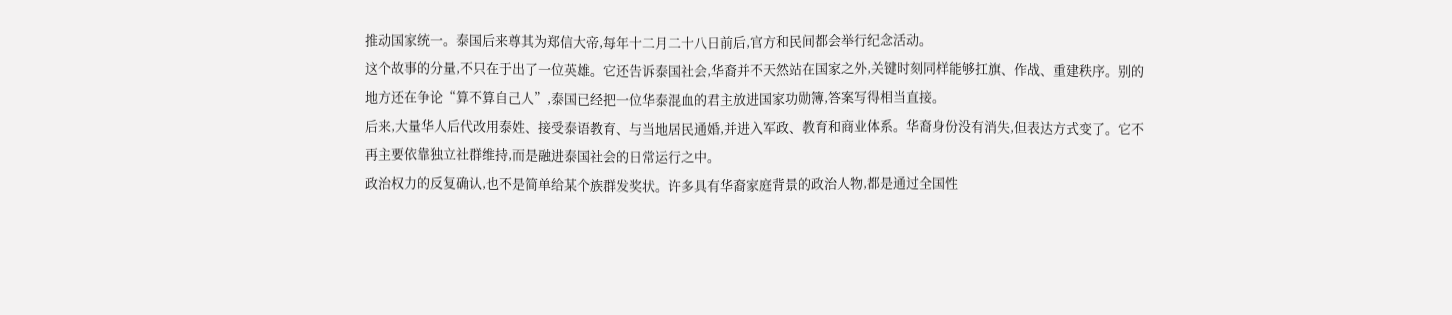推动国家统一。泰国后来尊其为郑信大帝,每年十二月二十八日前后,官方和民间都会举行纪念活动。
这个故事的分量,不只在于出了一位英雄。它还告诉泰国社会,华裔并不天然站在国家之外,关键时刻同样能够扛旗、作战、重建秩序。别的地方还在争论“算不算自己人”,泰国已经把一位华泰混血的君主放进国家功勋簿,答案写得相当直接。
后来,大量华人后代改用泰姓、接受泰语教育、与当地居民通婚,并进入军政、教育和商业体系。华裔身份没有消失,但表达方式变了。它不再主要依靠独立社群维持,而是融进泰国社会的日常运行之中。
政治权力的反复确认,也不是简单给某个族群发奖状。许多具有华裔家庭背景的政治人物,都是通过全国性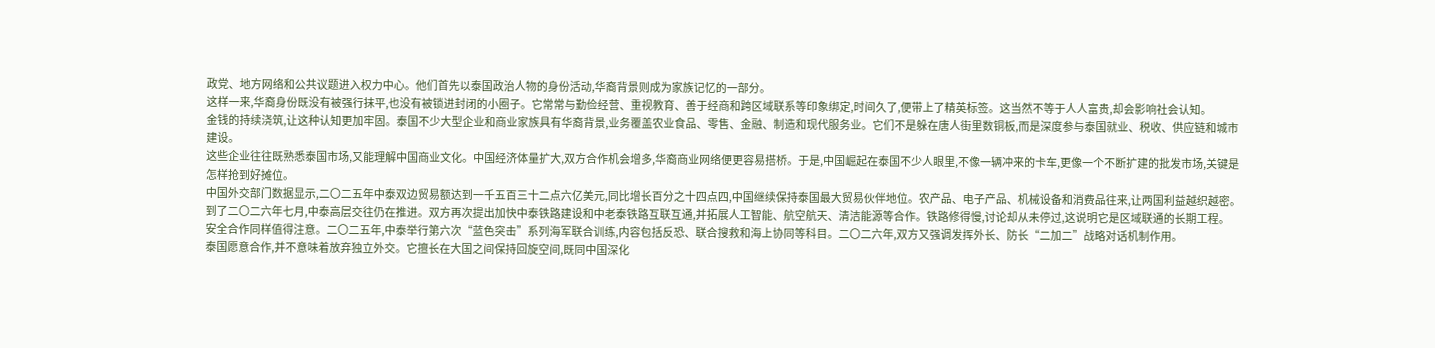政党、地方网络和公共议题进入权力中心。他们首先以泰国政治人物的身份活动,华裔背景则成为家族记忆的一部分。
这样一来,华裔身份既没有被强行抹平,也没有被锁进封闭的小圈子。它常常与勤俭经营、重视教育、善于经商和跨区域联系等印象绑定,时间久了,便带上了精英标签。这当然不等于人人富贵,却会影响社会认知。
金钱的持续浇筑,让这种认知更加牢固。泰国不少大型企业和商业家族具有华裔背景,业务覆盖农业食品、零售、金融、制造和现代服务业。它们不是躲在唐人街里数铜板,而是深度参与泰国就业、税收、供应链和城市建设。
这些企业往往既熟悉泰国市场,又能理解中国商业文化。中国经济体量扩大,双方合作机会增多,华裔商业网络便更容易搭桥。于是,中国崛起在泰国不少人眼里,不像一辆冲来的卡车,更像一个不断扩建的批发市场,关键是怎样抢到好摊位。
中国外交部门数据显示,二〇二五年中泰双边贸易额达到一千五百三十二点六亿美元,同比增长百分之十四点四,中国继续保持泰国最大贸易伙伴地位。农产品、电子产品、机械设备和消费品往来,让两国利益越织越密。
到了二〇二六年七月,中泰高层交往仍在推进。双方再次提出加快中泰铁路建设和中老泰铁路互联互通,并拓展人工智能、航空航天、清洁能源等合作。铁路修得慢,讨论却从未停过,这说明它是区域联通的长期工程。
安全合作同样值得注意。二〇二五年,中泰举行第六次“蓝色突击”系列海军联合训练,内容包括反恐、联合搜救和海上协同等科目。二〇二六年,双方又强调发挥外长、防长“二加二”战略对话机制作用。
泰国愿意合作,并不意味着放弃独立外交。它擅长在大国之间保持回旋空间,既同中国深化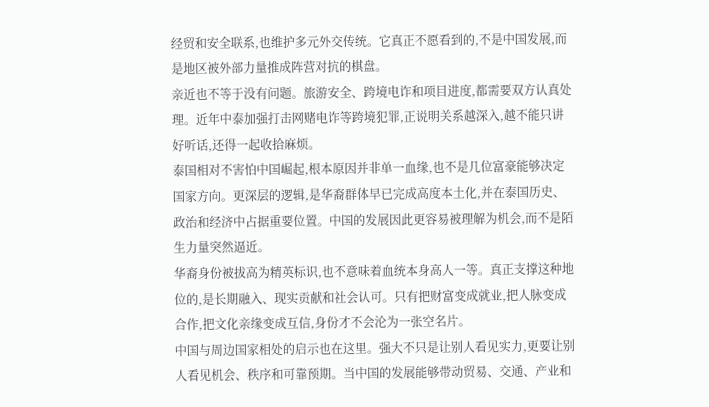经贸和安全联系,也维护多元外交传统。它真正不愿看到的,不是中国发展,而是地区被外部力量推成阵营对抗的棋盘。
亲近也不等于没有问题。旅游安全、跨境电诈和项目进度,都需要双方认真处理。近年中泰加强打击网赌电诈等跨境犯罪,正说明关系越深入,越不能只讲好听话,还得一起收拾麻烦。
泰国相对不害怕中国崛起,根本原因并非单一血缘,也不是几位富豪能够决定国家方向。更深层的逻辑,是华裔群体早已完成高度本土化,并在泰国历史、政治和经济中占据重要位置。中国的发展因此更容易被理解为机会,而不是陌生力量突然逼近。
华裔身份被拔高为精英标识,也不意味着血统本身高人一等。真正支撑这种地位的,是长期融入、现实贡献和社会认可。只有把财富变成就业,把人脉变成合作,把文化亲缘变成互信,身份才不会沦为一张空名片。
中国与周边国家相处的启示也在这里。强大不只是让别人看见实力,更要让别人看见机会、秩序和可靠预期。当中国的发展能够带动贸易、交通、产业和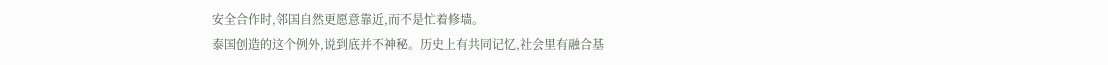安全合作时,邻国自然更愿意靠近,而不是忙着修墙。
泰国创造的这个例外,说到底并不神秘。历史上有共同记忆,社会里有融合基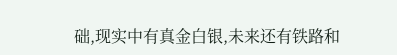础,现实中有真金白银,未来还有铁路和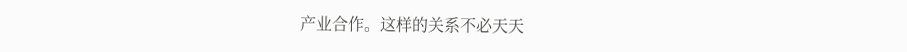产业合作。这样的关系不必天天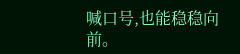喊口号,也能稳稳向前。